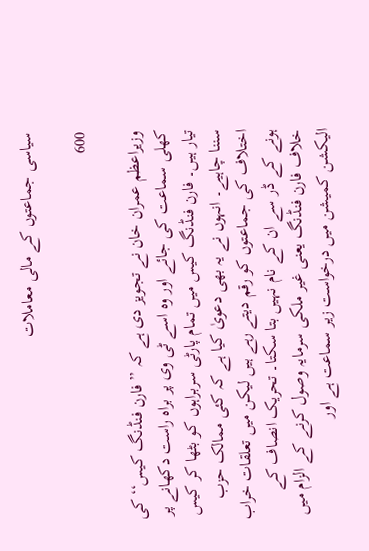سیاسی جماعتوں کے مالی معاملات

600

وزیراعظم عمران خان نے تجویز دی ہے کہ ’’فارن فنڈنگ کیس‘‘ کی کھلی سماعت کی جائے اور وہ اسے ٹی وی پر براہ راست دکھانے پر تیار ہیں۔ فارن فنڈنگ کیس میں تمام پارٹی سربراہوں کو بٹھا کر کیس سننا چاہیے۔ انہوں نے یہ بھی دعویٰ کیا ہے کہ کئی ممالک حزب اختلاف کی جماعتوں کو رقم دیتے رہے ہیں لیکن میں تعلقات خراب ہونے کے ڈر سے ان کے نام نہیں بتا سکتا۔ تحریک انصاف کے خلاف فارن فنڈنگ یعنی غیر ملکی سرمایہ وصول کرنے کے الزام میں الیکشن کمیشن میں درخواست زیر سماعت ہے اور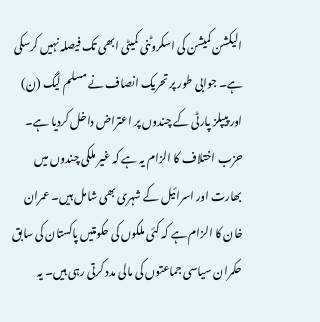الیکشن کمیشن کی اسکروٹنی کمیٹی ابھی تک فیصلہ نہیں کرسکی ہے۔ جوابی طور پر تحریک انصاف نے مسلم لیگ (ن) اور پیپلز پارٹی کے چندوں پر اعتراض داخل کردیا ہے۔ حزب اختلاف کا الزام یہ ہے کہ غیر ملکی چندوں میں بھارت اور اسرائیل کے شہری بھی شامل ہیں۔ عمران خان کا الزام ہے کہ کئی ملکوں کی حکومتیں پاکستان کی سابق حکمران سیاسی جماعتوں کی مالی مدد کرتی رہی ہیں۔ یہ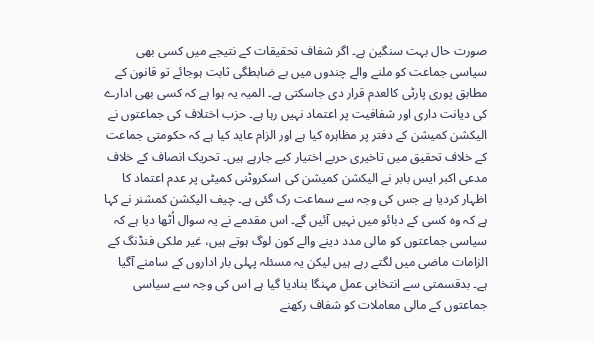صورت حال بہت سنگین ہے۔ اگر شفاف تحقیقات کے نتیجے میں کسی بھی سیاسی جماعت کو ملنے والے چندوں میں بے ضابطگی ثابت ہوجائے تو قانون کے مطابق پوری پارٹی کالعدم قرار دی جاسکتی ہے۔ المیہ یہ ہوا ہے کہ کسی بھی ادارے کی دیانت داری اور شفافیت پر اعتماد نہیں رہا ہے۔ حزب اختلاف کی جماعتوں نے الیکشن کمیشن کے دفتر پر مظاہرہ کیا ہے اور الزام عاید کیا ہے کہ حکومتی جماعت کے خلاف تحقیق میں تاخیری حربے اختیار کیے جارہے ہیں۔ تحریک انصاف کے خلاف مدعی اکبر ایس بابر نے الیکشن کمیشن کی اسکروٹنی کمیٹی پر عدم اعتماد کا اظہار کردیا ہے جس کی وجہ سے سماعت رک گئی ہے۔ چیف الیکشن کمشنر نے کہا ہے کہ وہ کسی کے دبائو میں نہیں آئیں گے۔ اس مقدمے نے یہ سوال اُٹھا دیا ہے کہ سیاسی جماعتوں کو مالی مدد دینے والے کون لوگ ہوتے ہیں، غیر ملکی فنڈنگ کے الزامات ماضی میں لگتے رہے ہیں لیکن یہ مسئلہ پہلی بار اداروں کے سامنے آگیا ہے۔ بدقسمتی سے انتخابی عمل مہنگا بنادیا گیا ہے اس کی وجہ سے سیاسی جماعتوں کے مالی معاملات کو شفاف رکھنے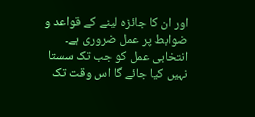اور ان کا جائزہ لینے کے قواعد و ضوابط پر عمل ضروری ہے۔ انتخابی عمل کو جب تک سستا نہیں کیا جائے گا اس وقت تک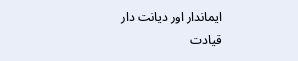ایماندار اور دیانت دار قیادت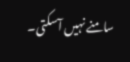سامنے نہیں آسکتی۔